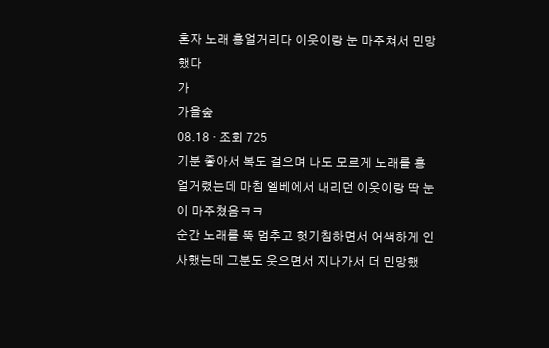혼자 노래 흥얼거리다 이웃이랑 눈 마주쳐서 민망했다
가
가을숲
08.18 · 조회 725
기분 좋아서 복도 걸으며 나도 모르게 노래를 흥얼거렸는데 마침 엘베에서 내리던 이웃이랑 딱 눈이 마주쳤음ㅋㅋ
순간 노래를 뚝 멈추고 헛기침하면서 어색하게 인사했는데 그분도 웃으면서 지나가서 더 민망했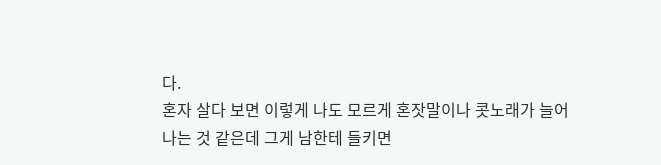다.
혼자 살다 보면 이렇게 나도 모르게 혼잣말이나 콧노래가 늘어나는 것 같은데 그게 남한테 들키면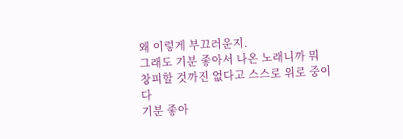왜 이렇게 부끄러운지.
그래도 기분 좋아서 나온 노래니까 뭐 창피할 것까진 없다고 스스로 위로 중이다
기분 좋아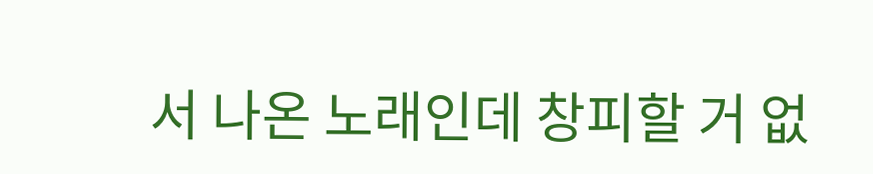서 나온 노래인데 창피할 거 없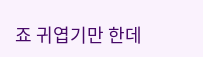죠 귀엽기만 한데